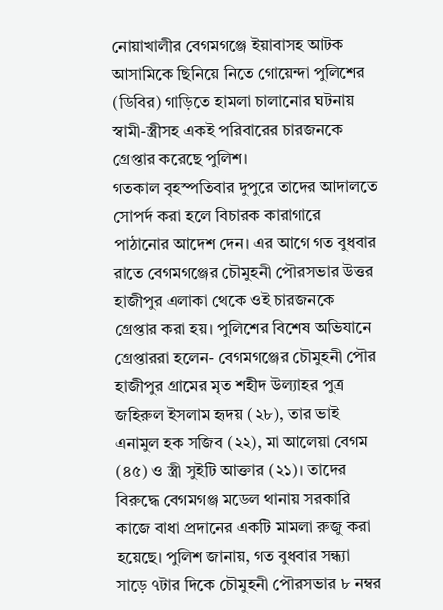নোয়াখালীর বেগমগঞ্জে ইয়াবাসহ আটক আসামিকে ছিনিয়ে নিতে গোয়েন্দা পুলিশের (ডিবির) গাড়িতে হামলা চালানোর ঘটনায় স্বামী-স্ত্রীসহ একই পরিবারের চারজনকে গ্রেপ্তার করেছে পুলিশ।
গতকাল বৃহস্পতিবার দুপুরে তাদের আদালতে সোপর্দ করা হলে বিচারক কারাগারে পাঠানোর আদেশ দেন। এর আগে গত বুধবার রাতে বেগমগঞ্জের চৌমুহনী পৌরসভার উত্তর হাজীপুর এলাকা থেকে ওই চারজনকে গ্রেপ্তার করা হয়। পুলিশের বিশেষ অভিযানে গ্রেপ্তাররা হলেন- বেগমগঞ্জের চৌমুহনী পৌর হাজীপুর গ্রামের মৃত শহীদ উল্যাহর পুত্র জহিরুল ইসলাম হৃদয় (২৮), তার ভাই এনামুল হক সজিব (২২), মা আলেয়া বেগম (৪৫) ও স্ত্রী সুইটি আক্তার (২১)। তাদের বিরুদ্ধে বেগমগঞ্জ মডেল থানায় সরকারি কাজে বাধা প্রদানের একটি মামলা রুজু করা হয়েছে। পুলিশ জানায়, গত বুধবার সন্ধ্যা সাড়ে ৭টার দিকে চৌমুহনী পৌরসভার ৮ নম্বর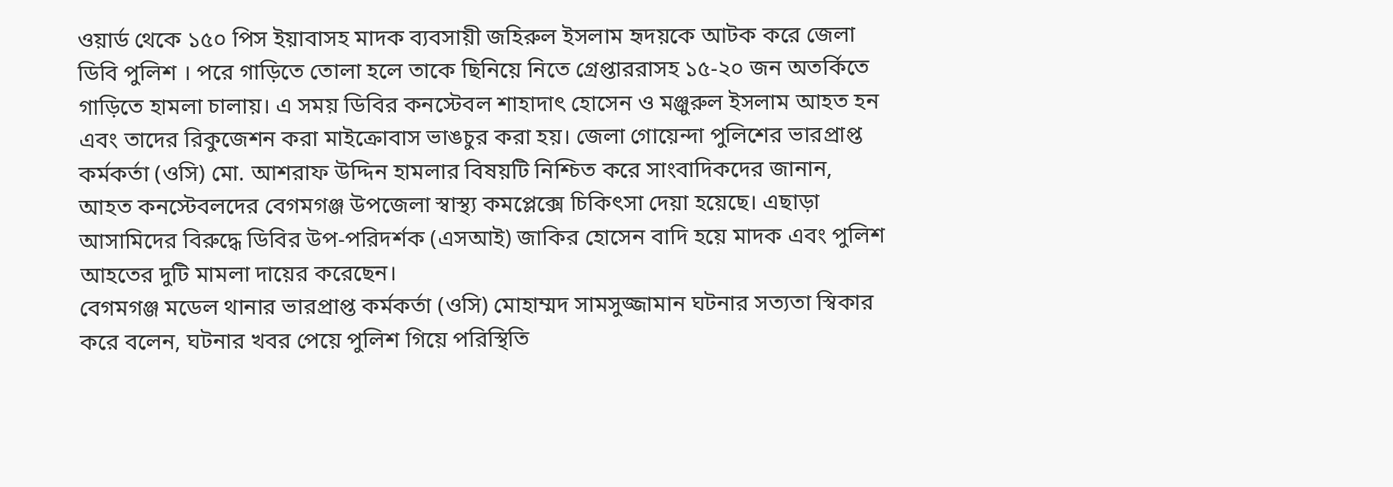ওয়ার্ড থেকে ১৫০ পিস ইয়াবাসহ মাদক ব্যবসায়ী জহিরুল ইসলাম হৃদয়কে আটক করে জেলা ডিবি পুলিশ । পরে গাড়িতে তোলা হলে তাকে ছিনিয়ে নিতে গ্রেপ্তাররাসহ ১৫-২০ জন অতর্কিতে গাড়িতে হামলা চালায়। এ সময় ডিবির কনস্টেবল শাহাদাৎ হোসেন ও মঞ্জুরুল ইসলাম আহত হন এবং তাদের রিকুজেশন করা মাইক্রোবাস ভাঙচুর করা হয়। জেলা গোয়েন্দা পুলিশের ভারপ্রাপ্ত কর্মকর্তা (ওসি) মো. আশরাফ উদ্দিন হামলার বিষয়টি নিশ্চিত করে সাংবাদিকদের জানান, আহত কনস্টেবলদের বেগমগঞ্জ উপজেলা স্বাস্থ্য কমপ্লেক্সে চিকিৎসা দেয়া হয়েছে। এছাড়া আসামিদের বিরুদ্ধে ডিবির উপ-পরিদর্শক (এসআই) জাকির হোসেন বাদি হয়ে মাদক এবং পুলিশ আহতের দুটি মামলা দায়ের করেছেন।
বেগমগঞ্জ মডেল থানার ভারপ্রাপ্ত কর্মকর্তা (ওসি) মোহাম্মদ সামসুজ্জামান ঘটনার সত্যতা স্বিকার করে বলেন, ঘটনার খবর পেয়ে পুলিশ গিয়ে পরিস্থিতি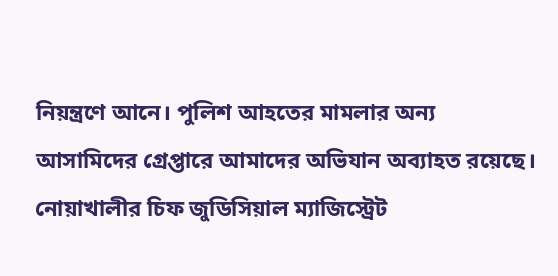নিয়ন্ত্রণে আনে। পুলিশ আহতের মামলার অন্য আসামিদের গ্রেপ্তারে আমাদের অভিযান অব্যাহত রয়েছে।
নোয়াখালীর চিফ জুডিসিয়াল ম্যাজিস্ট্রেট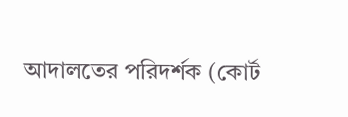আদালতের পরিদর্শক (কোর্ট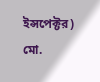ইন্সপেক্টর) মো.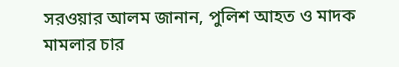সরওয়ার আলম জানান, পুলিশ আহত ও মাদক মামলার চার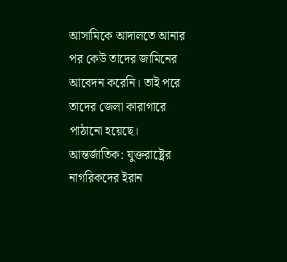আসামিকে আদালতে আনার পর কেউ তাদের জামিনের আবেদন করেনি। তাই পরে তাদের জেলা কারাগারে পাঠানো হয়েছে।
আন্তর্জাতিক: যুক্তরাষ্ট্রের নাগরিকদের ইরান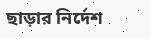ছাড়ার নির্দেশ